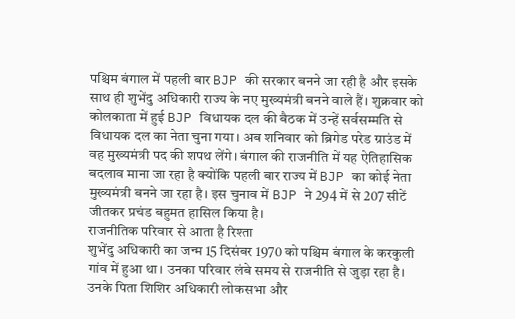पश्चिम बंगाल में पहली बार BJP की सरकार बनने जा रही है और इसके साथ ही शुभेंदु अधिकारी राज्य के नए मुख्यमंत्री बनने वाले हैं। शुक्रवार को कोलकाता में हुई BJP विधायक दल की बैठक में उन्हें सर्वसम्मति से विधायक दल का नेता चुना गया। अब शनिवार को ब्रिगेड परेड ग्राउंड में वह मुख्यमंत्री पद की शपथ लेंगे। बंगाल की राजनीति में यह ऐतिहासिक बदलाव माना जा रहा है क्योंकि पहली बार राज्य में BJP का कोई नेता मुख्यमंत्री बनने जा रहा है। इस चुनाव में BJP ने 294 में से 207 सीटें जीतकर प्रचंड बहुमत हासिल किया है।
राजनीतिक परिवार से आता है रिश्ता
शुभेंदु अधिकारी का जन्म 15 दिसंबर 1970 को पश्चिम बंगाल के करकुली गांव में हुआ था। उनका परिवार लंबे समय से राजनीति से जुड़ा रहा है। उनके पिता शिशिर अधिकारी लोकसभा और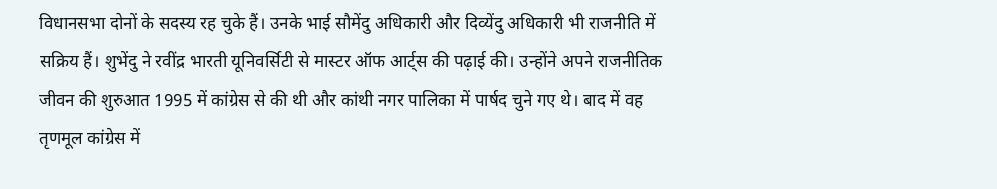विधानसभा दोनों के सदस्य रह चुके हैं। उनके भाई सौमेंदु अधिकारी और दिव्येंदु अधिकारी भी राजनीति में सक्रिय हैं। शुभेंदु ने रवींद्र भारती यूनिवर्सिटी से मास्टर ऑफ आर्ट्स की पढ़ाई की। उन्होंने अपने राजनीतिक जीवन की शुरुआत 1995 में कांग्रेस से की थी और कांथी नगर पालिका में पार्षद चुने गए थे। बाद में वह तृणमूल कांग्रेस में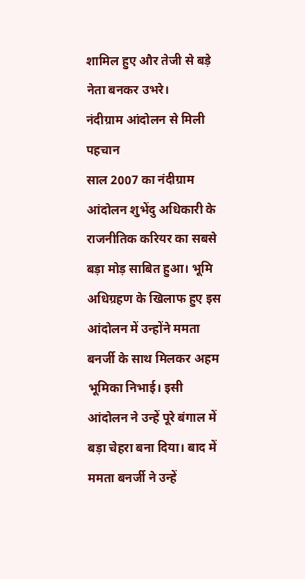शामिल हुए और तेजी से बड़े नेता बनकर उभरे।
नंदीग्राम आंदोलन से मिली पहचान
साल 2007 का नंदीग्राम आंदोलन शुभेंदु अधिकारी के राजनीतिक करियर का सबसे बड़ा मोड़ साबित हुआ। भूमि अधिग्रहण के खिलाफ हुए इस आंदोलन में उन्होंने ममता बनर्जी के साथ मिलकर अहम भूमिका निभाई। इसी आंदोलन ने उन्हें पूरे बंगाल में बड़ा चेहरा बना दिया। बाद में ममता बनर्जी ने उन्हें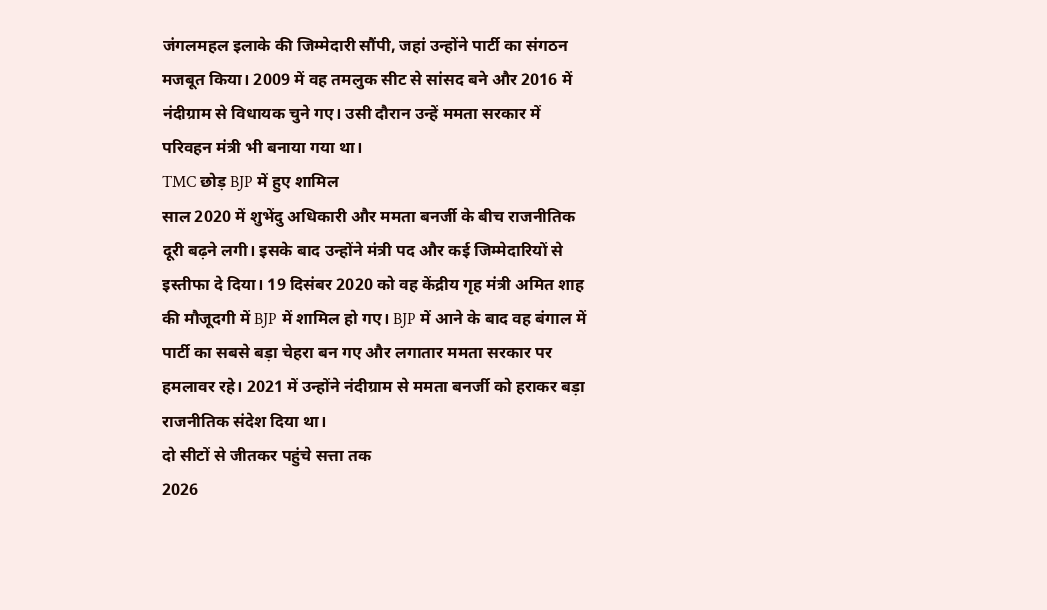जंगलमहल इलाके की जिम्मेदारी सौंपी, जहां उन्होंने पार्टी का संगठन मजबूत किया। 2009 में वह तमलुक सीट से सांसद बने और 2016 में नंदीग्राम से विधायक चुने गए। उसी दौरान उन्हें ममता सरकार में परिवहन मंत्री भी बनाया गया था।
TMC छोड़ BJP में हुए शामिल
साल 2020 में शुभेंदु अधिकारी और ममता बनर्जी के बीच राजनीतिक दूरी बढ़ने लगी। इसके बाद उन्होंने मंत्री पद और कई जिम्मेदारियों से इस्तीफा दे दिया। 19 दिसंबर 2020 को वह केंद्रीय गृह मंत्री अमित शाह की मौजूदगी में BJP में शामिल हो गए। BJP में आने के बाद वह बंगाल में पार्टी का सबसे बड़ा चेहरा बन गए और लगातार ममता सरकार पर हमलावर रहे। 2021 में उन्होंने नंदीग्राम से ममता बनर्जी को हराकर बड़ा राजनीतिक संदेश दिया था।
दो सीटों से जीतकर पहुंचे सत्ता तक
2026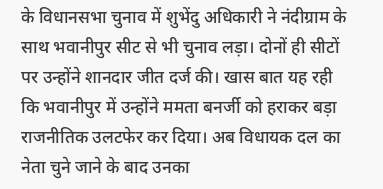के विधानसभा चुनाव में शुभेंदु अधिकारी ने नंदीग्राम के साथ भवानीपुर सीट से भी चुनाव लड़ा। दोनों ही सीटों पर उन्होंने शानदार जीत दर्ज की। खास बात यह रही कि भवानीपुर में उन्होंने ममता बनर्जी को हराकर बड़ा राजनीतिक उलटफेर कर दिया। अब विधायक दल का नेता चुने जाने के बाद उनका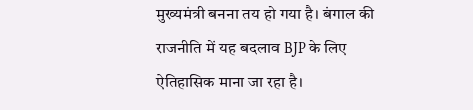मुख्यमंत्री बनना तय हो गया है। बंगाल की राजनीति में यह बदलाव BJP के लिए ऐतिहासिक माना जा रहा है।